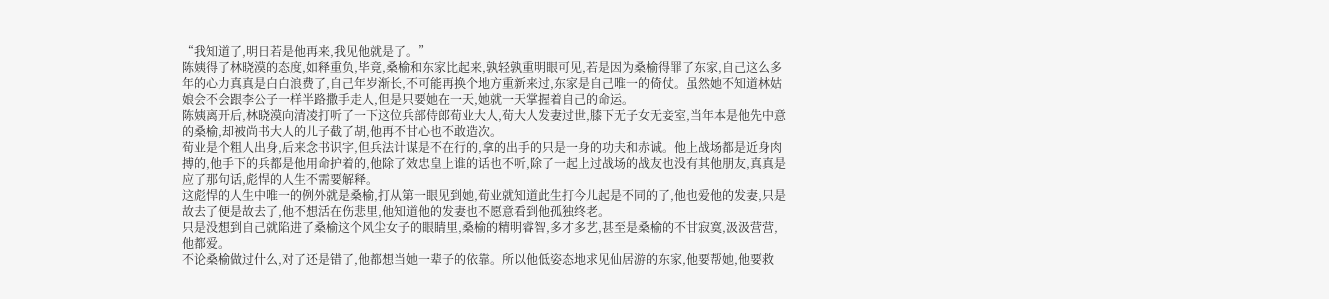“我知道了,明日若是他再来,我见他就是了。”
陈姨得了林晓漠的态度,如释重负,毕竟,桑榆和东家比起来,孰轻孰重明眼可见,若是因为桑榆得罪了东家,自己这么多年的心力真真是白白浪费了,自己年岁渐长,不可能再换个地方重新来过,东家是自己唯一的倚仗。虽然她不知道林姑娘会不会跟李公子一样半路撒手走人,但是只要她在一天,她就一天掌握着自己的命运。
陈姨离开后,林晓漠向清凌打听了一下这位兵部侍郎荀业大人,荀大人发妻过世,膝下无子女无妾室,当年本是他先中意的桑榆,却被尚书大人的儿子截了胡,他再不甘心也不敢造次。
荀业是个粗人出身,后来念书识字,但兵法计谋是不在行的,拿的出手的只是一身的功夫和赤诚。他上战场都是近身肉搏的,他手下的兵都是他用命护着的,他除了效忠皇上谁的话也不听,除了一起上过战场的战友也没有其他朋友,真真是应了那句话,彪悍的人生不需要解释。
这彪悍的人生中唯一的例外就是桑榆,打从第一眼见到她,荀业就知道此生打今儿起是不同的了,他也爱他的发妻,只是故去了便是故去了,他不想活在伤悲里,他知道他的发妻也不愿意看到他孤独终老。
只是没想到自己就陷进了桑榆这个风尘女子的眼睛里,桑榆的精明睿智,多才多艺,甚至是桑榆的不甘寂寞,汲汲营营,他都爱。
不论桑榆做过什么,对了还是错了,他都想当她一辈子的依靠。所以他低姿态地求见仙居游的东家,他要帮她,他要救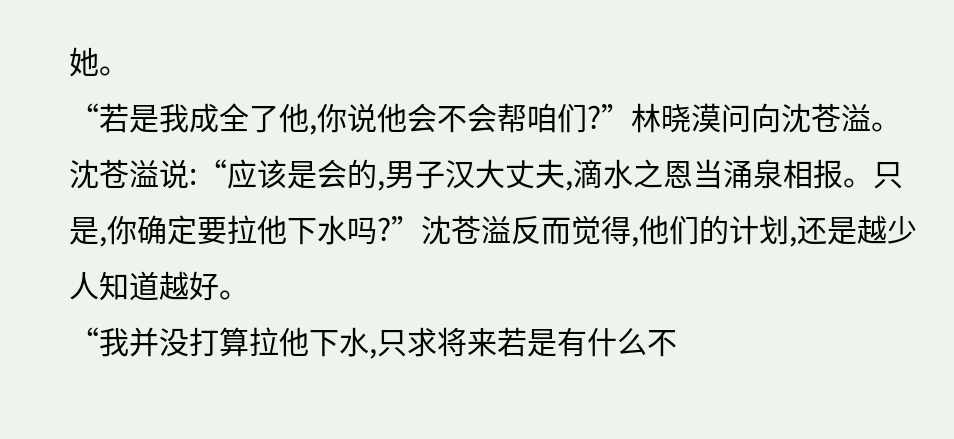她。
“若是我成全了他,你说他会不会帮咱们?”林晓漠问向沈苍溢。
沈苍溢说:“应该是会的,男子汉大丈夫,滴水之恩当涌泉相报。只是,你确定要拉他下水吗?”沈苍溢反而觉得,他们的计划,还是越少人知道越好。
“我并没打算拉他下水,只求将来若是有什么不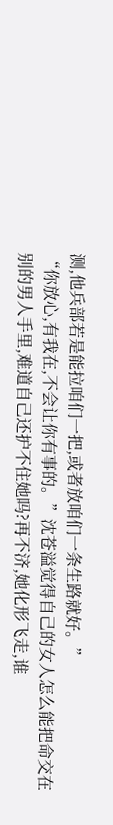测,他兵部若是能拉咱们一把,或者放咱们一条生路就好。”
“你放心,有我在,不会让你有事的。”沈苍溢觉得自己的女人怎么能把命交在别的男人手里,难道自己还护不住她吗?再不济,她化形飞走,谁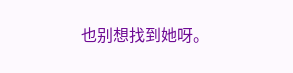也别想找到她呀。